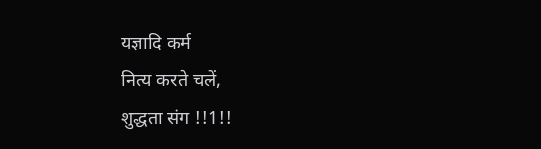यज्ञादि कर्म
नित्य करते चलें,
शुद्धता संग !!1!!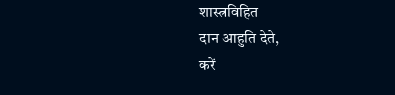शास्त्रविहित
दान आहुति देते,
करें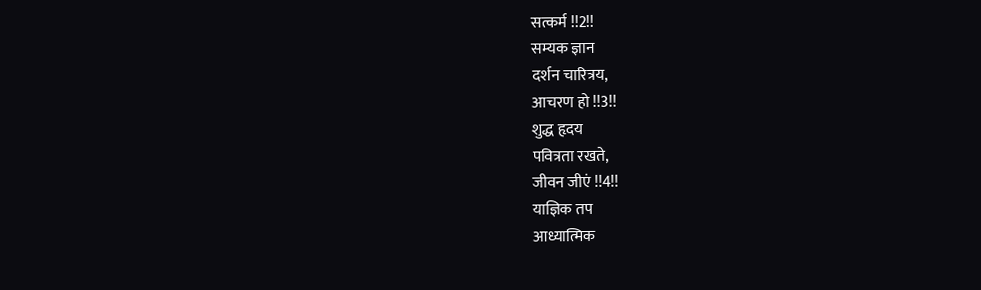सत्कर्म !!2!!
सम्यक ज्ञान
दर्शन चारित्रय,
आचरण हो !!3!!
शुद्ध हृदय
पवित्रता रखते,
जीवन जीएं !!4!!
याज्ञिक तप
आध्यात्मिक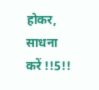होकर,
साधना करें !!5!!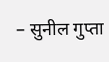– सुनील गुप्ता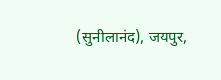(सुनीलानंद), जयपुर,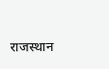राजस्थान